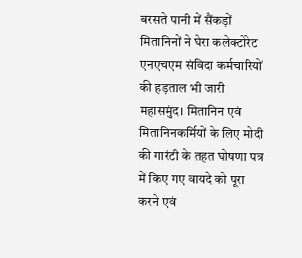बरसते पानी में सैंकड़ों मितानिनों ने घेरा कलेक्टोरेट
एनएचएम संविदा कर्मचारियों की हड़ताल भी जारी
महासमुंद। मितानिन एवं मितानिनकर्मियों के लिए मोदी की गारंटी के तहत घोषणा पत्र में किए गए वायदे को पूरा करने एवं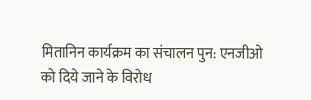मितानिन कार्यक्रम का संचालन पुन: एनजीओ को दिये जाने के विरोध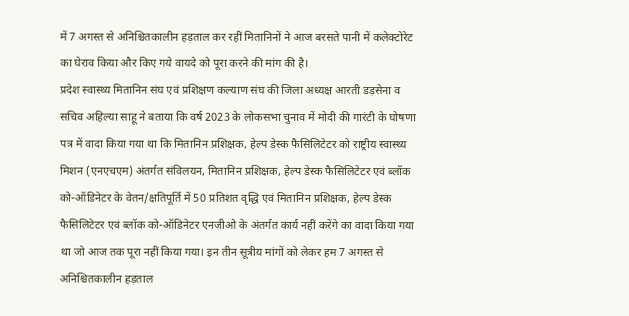में 7 अगस्त से अनिश्चितकालीन हड़ताल कर रहीं मितानिनों ने आज बरसते पानी में कलेक्टोरेट का घेराव किया और किए गये वायदे को पूरा करने की मांग की है।
प्रदेश स्वास्थ्य मितानिन संघ एवं प्रशिक्षण कल्याण संघ की जिला अध्यक्ष आरती डड़सेना व सचिव अहिल्या साहू ने बताया कि वर्ष 2023 के लोकसभा चुनाव में मोदी की गारंटी के घोषणा पत्र में वादा किया गया था कि मितानिन प्रशिक्षक, हेल्प डेस्क फैसिलिटेटर को राष्ट्रीय स्वास्थ्य मिशन (एनएचएम) अंतर्गत संविलयन, मितानिन प्रशिक्षक, हेल्प डेस्क फैसिलिटेटर एवं ब्लॉक को-ऑडिनेटर के वेतन/क्षतिपूर्ति में 50 प्रतिशत वृद्धि एवं मितानिन प्रशिक्षक, हेल्प डेस्क फैसिलिटेटर एवं ब्लॉक को-ऑडिनेटर एनजीओ के अंतर्गत कार्य नहीं करेंगे का वादा किया गया था जो आज तक पूरा नहीं किया गया। इन तीन सूत्रीय मांगों को लेकर हम 7 अगस्त से अनिश्चितकालीन हड़ताल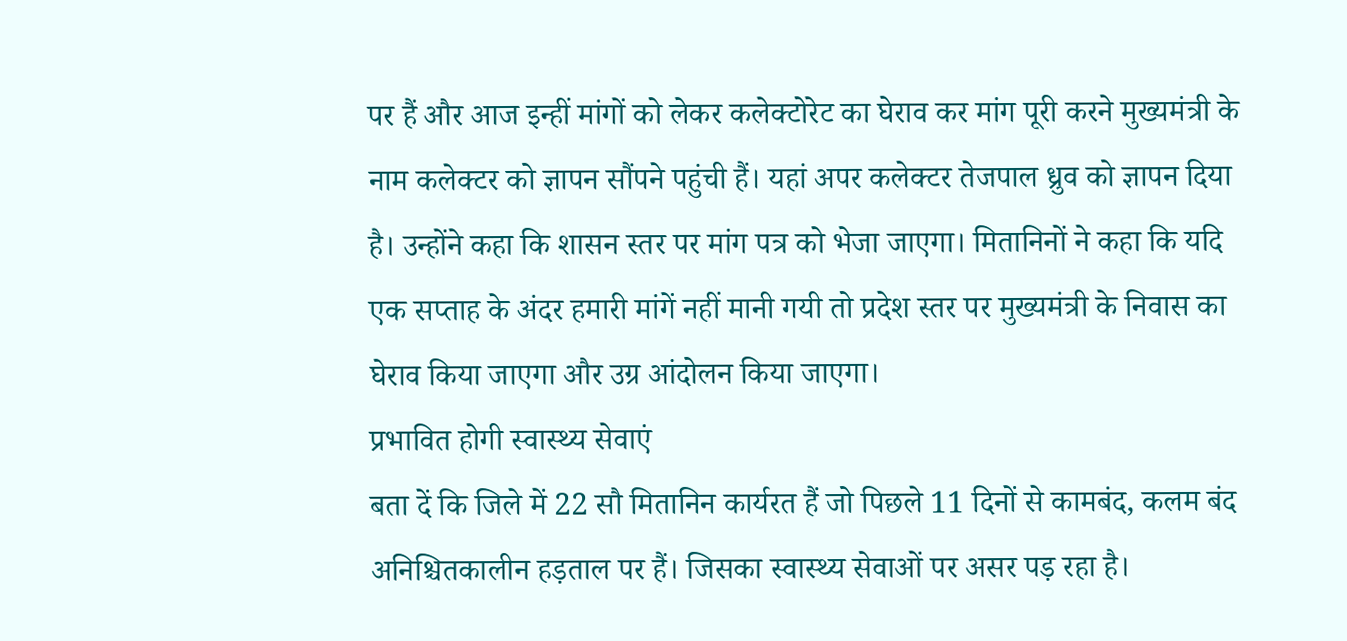पर हैं और आज इन्हीं मांगों को लेकर कलेक्टोरेट का घेराव कर मांग पूरी करने मुख्यमंत्री के नाम कलेक्टर को ज्ञापन सौंपने पहुंची हैं। यहां अपर कलेक्टर तेजपाल ध्रुव को ज्ञापन दिया है। उन्होंने कहा कि शासन स्तर पर मांग पत्र को भेजा जाएगा। मितानिनों ने कहा कि यदि एक सप्ताह के अंदर हमारी मांगें नहीं मानी गयी तो प्रदेश स्तर पर मुख्यमंत्री के निवास का घेराव किया जाएगा और उग्र आंदोलन किया जाएगा।
प्रभावित होगी स्वास्थ्य सेवाएं
बता दें कि जिले में 22 सौ मितानिन कार्यरत हैं जो पिछले 11 दिनों से कामबंद, कलम बंद अनिश्चितकालीन हड़ताल पर हैं। जिसका स्वास्थ्य सेवाओं पर असर पड़ रहा है।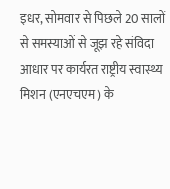इधर, सोमवार से पिछले 20 सालों से समस्याओं से जूझ रहे संविदा आधार पर कार्यरत राष्ट्रीय स्वास्थ्य मिशन (एनएचएम) के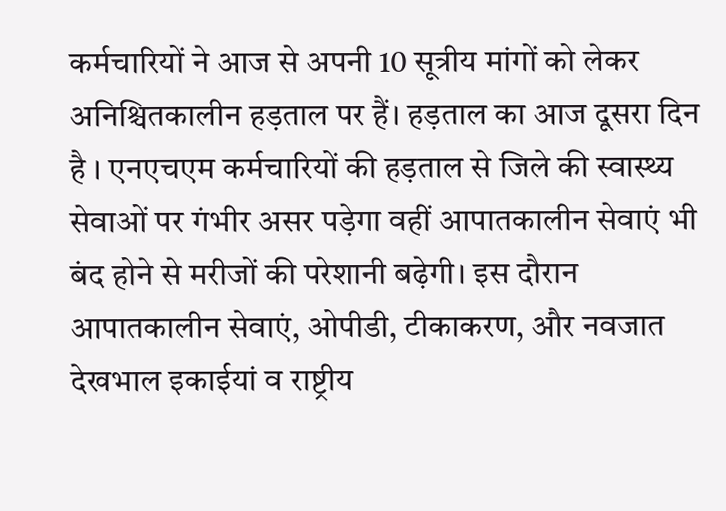कर्मचारियों ने आज से अपनी 10 सूत्रीय मांगों को लेकर अनिश्चितकालीन हड़ताल पर हैं। हड़ताल का आज दूसरा दिन है । एनएचएम कर्मचारियों की हड़ताल से जिले की स्वास्थ्य सेवाओं पर गंभीर असर पड़ेगा वहीं आपातकालीन सेवाएं भी बंद होने से मरीजों की परेशानी बढ़ेगी। इस दौरान आपातकालीन सेवाएं, ओपीडी, टीकाकरण, और नवजात देखभाल इकाईयां व राष्ट्रीय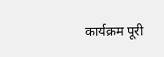कार्यक्रम पूरी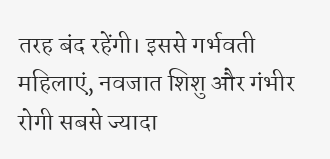तरह बंद रहेंगी। इससे गर्भवती महिलाएं, नवजात शिशु और गंभीर रोगी सबसे ज्यादा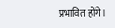प्रभावित होंगे।